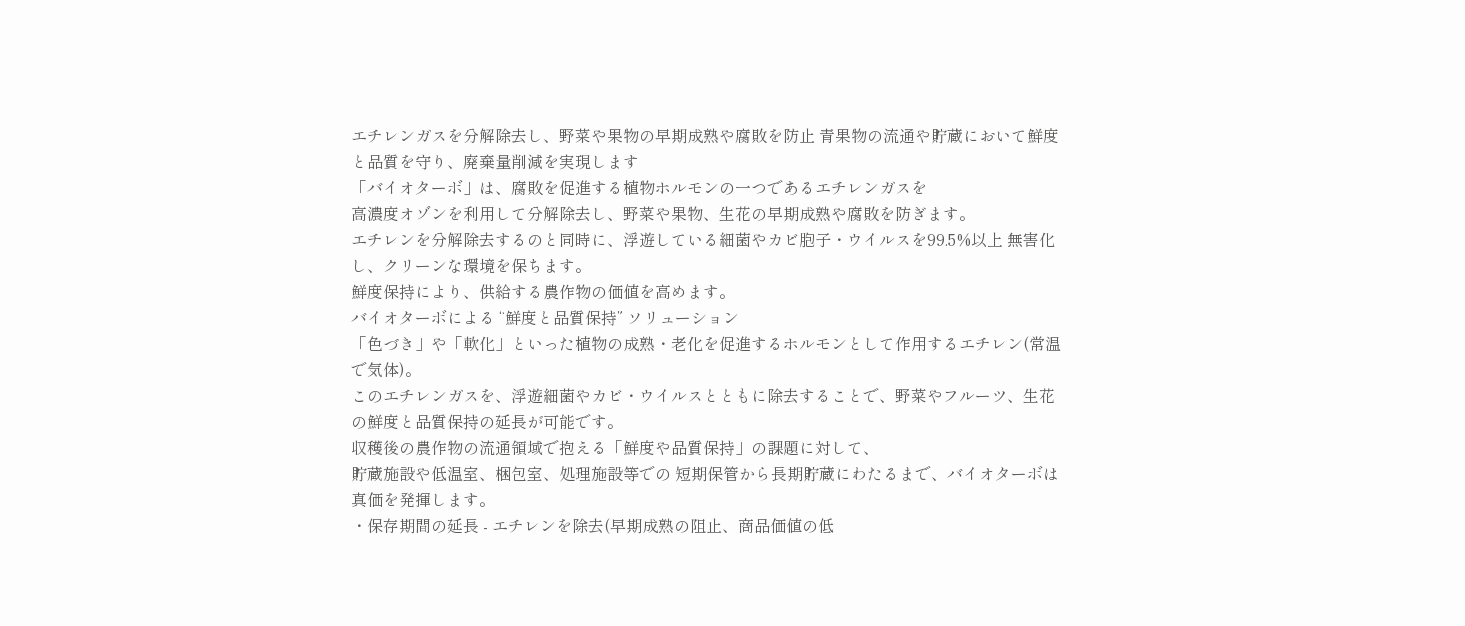エチレンガスを分解除去し、野菜や果物の早期成熟や腐敗を防止 青果物の流通や貯蔵において鮮度と品質を守り、廃棄量削減を実現します
「バイオターボ」は、腐敗を促進する植物ホルモンの一つであるエチレンガスを
高濃度オゾンを利用して分解除去し、野菜や果物、生花の早期成熟や腐敗を防ぎます。
エチレンを分解除去するのと同時に、浮遊している細菌やカビ胞子・ウイルスを99.5%以上 無害化し、クリーンな環境を保ちます。
鮮度保持により、供給する農作物の価値を高めます。
バイオターボによる “鮮度と品質保持” ソリューション
「色づき」や「軟化」といった植物の成熟・老化を促進するホルモンとして作用するエチレン(常温で気体)。
このエチレンガスを、浮遊細菌やカビ・ウイルスとともに除去することで、野菜やフルーツ、生花の鮮度と品質保持の延長が可能です。
収穫後の農作物の流通領域で抱える「鮮度や品質保持」の課題に対して、
貯蔵施設や低温室、梱包室、処理施設等での 短期保管から長期貯蔵にわたるまで、バイオターボは真価を発揮します。
・保存期間の延長 - エチレンを除去(早期成熟の阻止、商品価値の低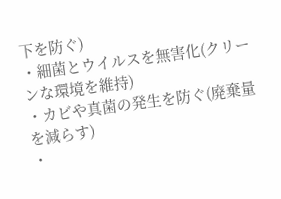下を防ぐ)
・細菌とウイルスを無害化(クリーンな環境を維持)
・カビや真菌の発生を防ぐ(廃棄量を減らす)
・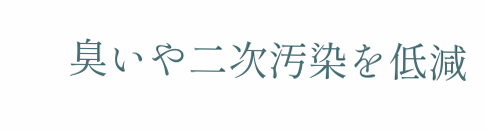臭いや二次汚染を低減